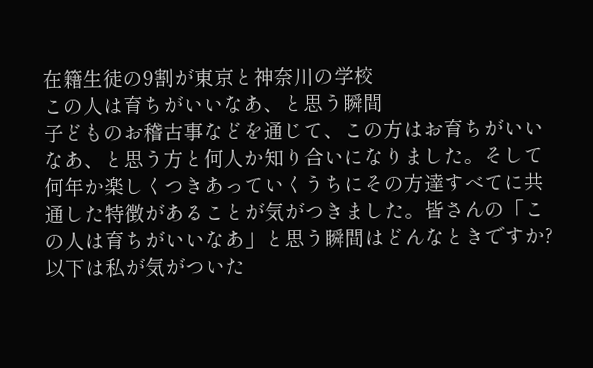在籍生徒の9割が東京と神奈川の学校
この人は育ちがいいなあ、と思う瞬間
子どものお稽古事などを通じて、この方はお育ちがいいなあ、と思う方と何人か知り合いになりました。そして何年か楽しくつきあっていくうちにその方達すべてに共通した特徴があることが気がつきました。皆さんの「この人は育ちがいいなあ」と思う瞬間はどんなときですか?以下は私が気がついた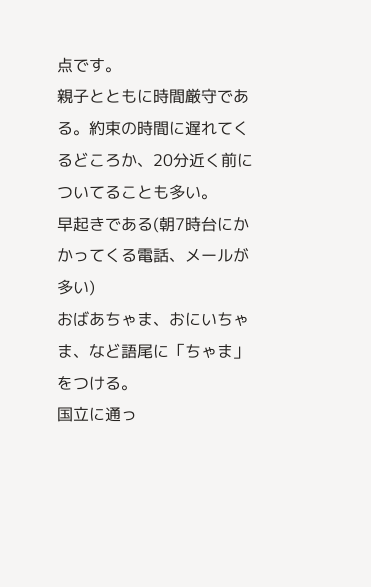点です。
親子とともに時間厳守である。約束の時間に遅れてくるどころか、20分近く前についてることも多い。
早起きである(朝7時台にかかってくる電話、メールが多い)
おばあちゃま、おにいちゃま、など語尾に「ちゃま」をつける。
国立に通っ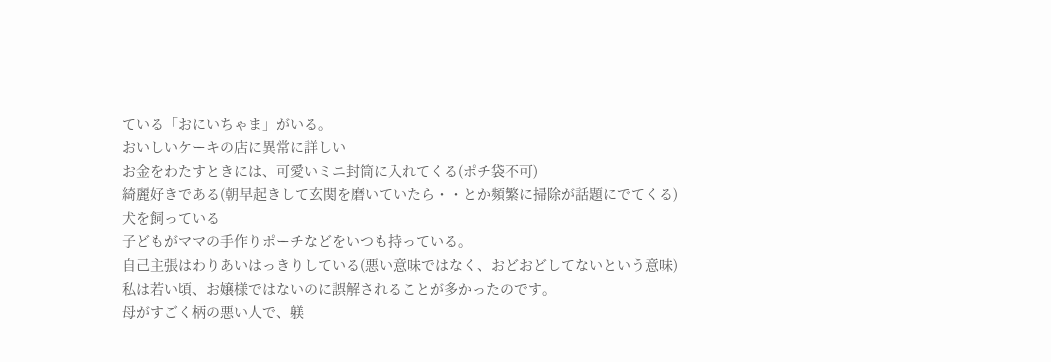ている「おにいちゃま」がいる。
おいしいケーキの店に異常に詳しい
お金をわたすときには、可愛いミニ封筒に入れてくる(ポチ袋不可)
綺麗好きである(朝早起きして玄関を磨いていたら・・とか頻繁に掃除が話題にでてくる)
犬を飼っている
子どもがママの手作りポーチなどをいつも持っている。
自己主張はわりあいはっきりしている(悪い意味ではなく、おどおどしてないという意味)
私は若い頃、お嬢様ではないのに誤解されることが多かったのです。
母がすごく柄の悪い人で、躾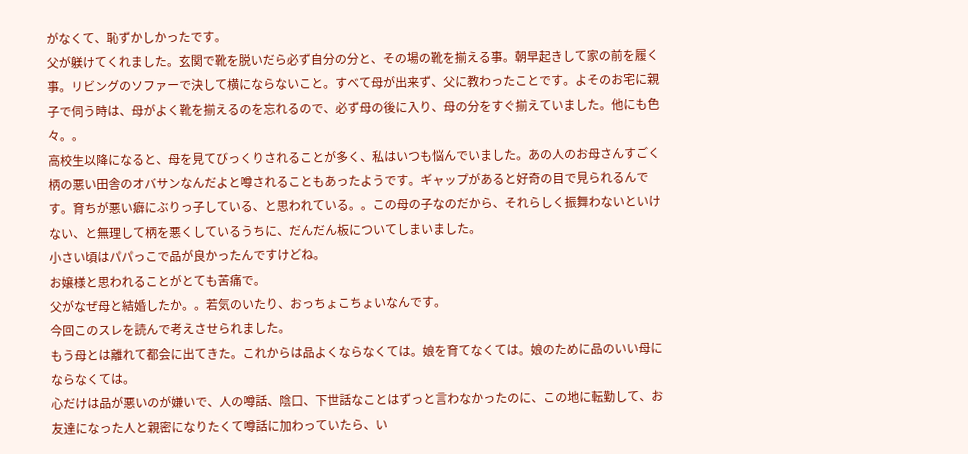がなくて、恥ずかしかったです。
父が躾けてくれました。玄関で靴を脱いだら必ず自分の分と、その場の靴を揃える事。朝早起きして家の前を履く事。リビングのソファーで決して横にならないこと。すべて母が出来ず、父に教わったことです。よそのお宅に親子で伺う時は、母がよく靴を揃えるのを忘れるので、必ず母の後に入り、母の分をすぐ揃えていました。他にも色々。。
高校生以降になると、母を見てびっくりされることが多く、私はいつも悩んでいました。あの人のお母さんすごく柄の悪い田舎のオバサンなんだよと噂されることもあったようです。ギャップがあると好奇の目で見られるんです。育ちが悪い癖にぶりっ子している、と思われている。。この母の子なのだから、それらしく振舞わないといけない、と無理して柄を悪くしているうちに、だんだん板についてしまいました。
小さい頃はパパっこで品が良かったんですけどね。
お嬢様と思われることがとても苦痛で。
父がなぜ母と結婚したか。。若気のいたり、おっちょこちょいなんです。
今回このスレを読んで考えさせられました。
もう母とは離れて都会に出てきた。これからは品よくならなくては。娘を育てなくては。娘のために品のいい母にならなくては。
心だけは品が悪いのが嫌いで、人の噂話、陰口、下世話なことはずっと言わなかったのに、この地に転勤して、お友達になった人と親密になりたくて噂話に加わっていたら、い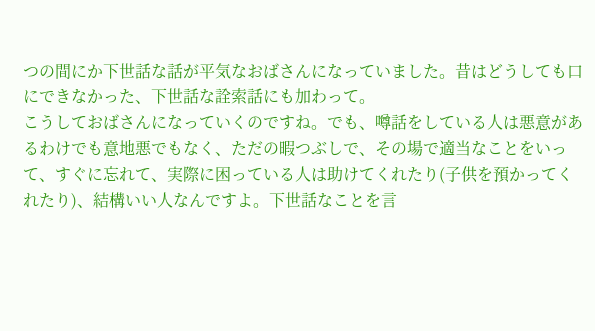つの間にか下世話な話が平気なおばさんになっていました。昔はどうしても口にできなかった、下世話な詮索話にも加わって。
こうしておばさんになっていくのですね。でも、噂話をしている人は悪意があるわけでも意地悪でもなく、ただの暇つぶしで、その場で適当なことをいって、すぐに忘れて、実際に困っている人は助けてくれたり(子供を預かってくれたり)、結構いい人なんですよ。下世話なことを言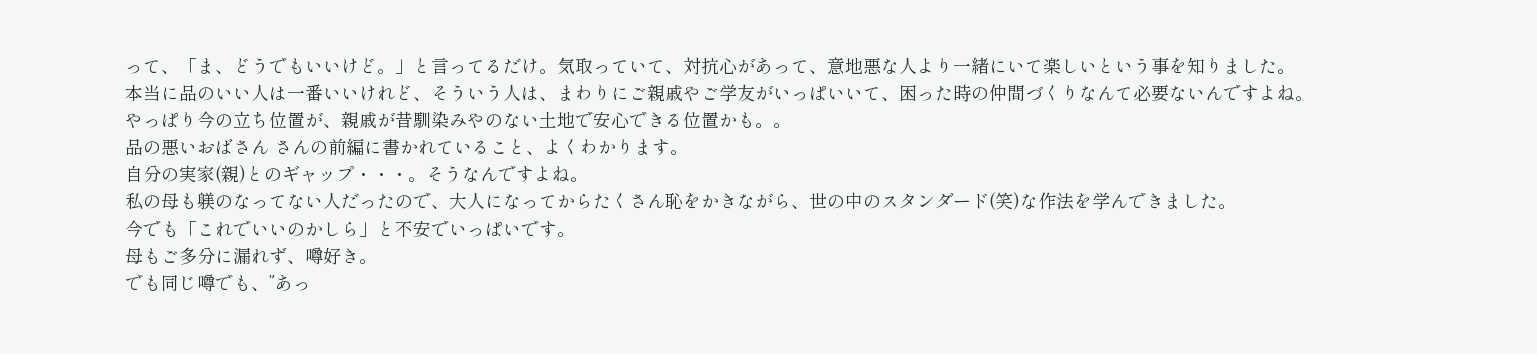って、「ま、どうでもいいけど。」と言ってるだけ。気取っていて、対抗心があって、意地悪な人より一緒にいて楽しいという事を知りました。
本当に品のいい人は一番いいけれど、そういう人は、まわりにご親戚やご学友がいっぱいいて、困った時の仲間づくりなんて必要ないんですよね。
やっぱり今の立ち位置が、親戚が昔馴染みやのない土地で安心できる位置かも。。
品の悪いおばさん さんの前編に書かれていること、よくわかります。
自分の実家(親)とのギャップ・・・。そうなんですよね。
私の母も躾のなってない人だったので、大人になってからたくさん恥をかきながら、世の中のスタンダード(笑)な作法を学んできました。
今でも「これでいいのかしら」と不安でいっぱいです。
母もご多分に漏れず、噂好き。
でも同じ噂でも、”あっ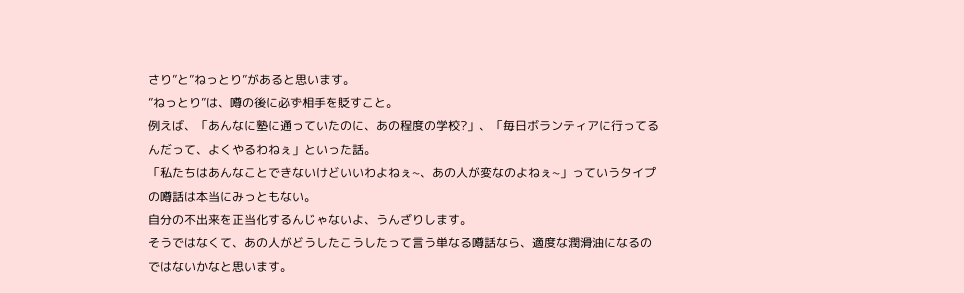さり”と”ねっとり”があると思います。
”ねっとり”は、噂の後に必ず相手を貶すこと。
例えば、「あんなに塾に通っていたのに、あの程度の学校?」、「毎日ボランティアに行ってるんだって、よくやるわねぇ」といった話。
「私たちはあんなことできないけどいいわよねぇ~、あの人が変なのよねぇ~」っていうタイプの噂話は本当にみっともない。
自分の不出来を正当化するんじゃないよ、うんざりします。
そうではなくて、あの人がどうしたこうしたって言う単なる噂話なら、適度な潤滑油になるのではないかなと思います。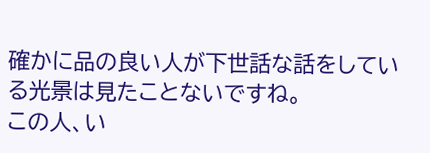確かに品の良い人が下世話な話をしている光景は見たことないですね。
この人、い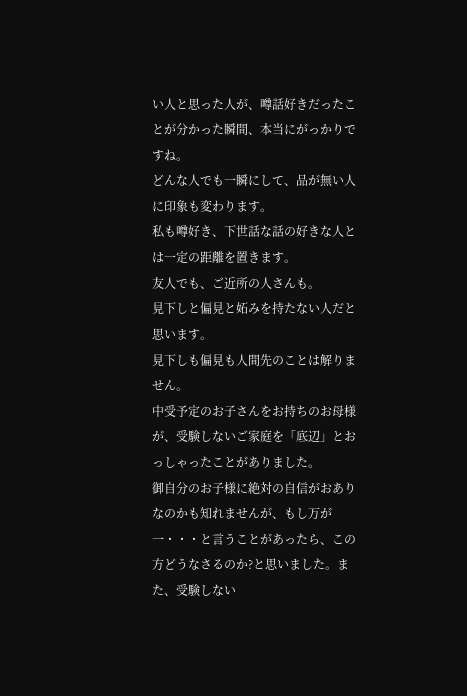い人と思った人が、噂話好きだったことが分かった瞬間、本当にがっかりですね。
どんな人でも一瞬にして、品が無い人に印象も変わります。
私も噂好き、下世話な話の好きな人とは一定の距離を置きます。
友人でも、ご近所の人さんも。
見下しと偏見と妬みを持たない人だと思います。
見下しも偏見も人間先のことは解りません。
中受予定のお子さんをお持ちのお母様が、受験しないご家庭を「底辺」とおっしゃったことがありました。
御自分のお子様に絶対の自信がおありなのかも知れませんが、もし万が一・・・と言うことがあったら、この方どうなさるのか?と思いました。また、受験しない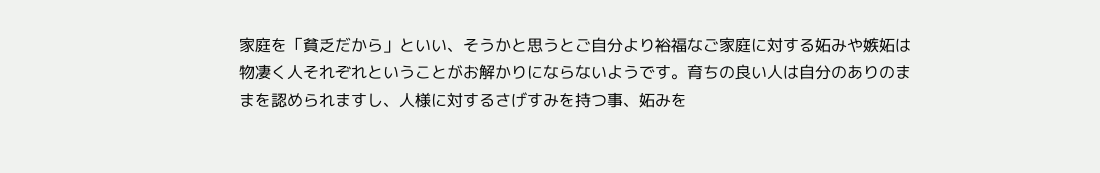家庭を「貧乏だから」といい、そうかと思うとご自分より裕福なご家庭に対する妬みや嫉妬は物凄く人それぞれということがお解かりにならないようです。育ちの良い人は自分のありのままを認められますし、人様に対するさげすみを持つ事、妬みを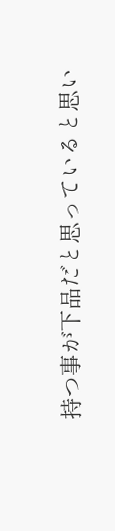持つ事が下品だと思っていると思い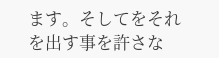ます。そしてをそれを出す事を許さな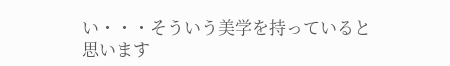い・・・そういう美学を持っていると思います